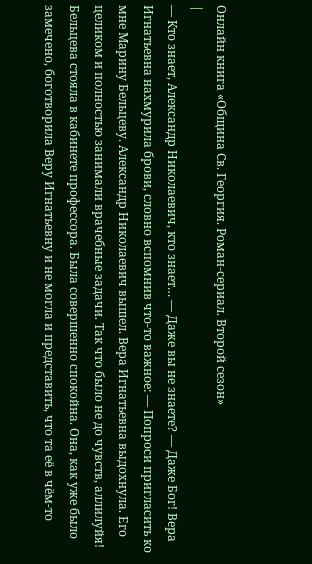Онлайн книга «Община Св. Георгия. Роман-сериал. Второй сезон»
|
— Кто знает, Александр Николаевич, кто знает… — Даже вы не знаете? — Даже Бог! Вера Игнатьевна нахмурила брови, словно вспомнив что-то важное: — Попроси пригласить ко мне Марину Бельцеву. Александр Николаевич вышел. Вера Игнатьевна выдохнула. Его целиком и полностью занимали врачебные задачи. Так что было не до чувств, аллилуйя! Бельцева стояла в кабинете профессора. Была совершенно спокойна. Она, как уже было замечено, боготворила Веру Игнатьевну и не могла и представить, что та её в чём-то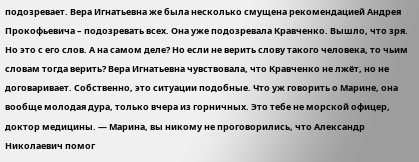подозревает. Вера Игнатьевна же была несколько смущена рекомендацией Андрея Прокофьевича – подозревать всех. Она уже подозревала Кравченко. Вышло, что зря. Но это с его слов. А на самом деле? Но если не верить слову такого человека, то чьим словам тогда верить? Вера Игнатьевна чувствовала, что Кравченко не лжёт, но не договаривает. Собственно, это ситуации подобные. Что уж говорить о Марине, она вообще молодая дура, только вчера из горничных. Это тебе не морской офицер, доктор медицины. — Марина, вы никому не проговорились, что Александр Николаевич помог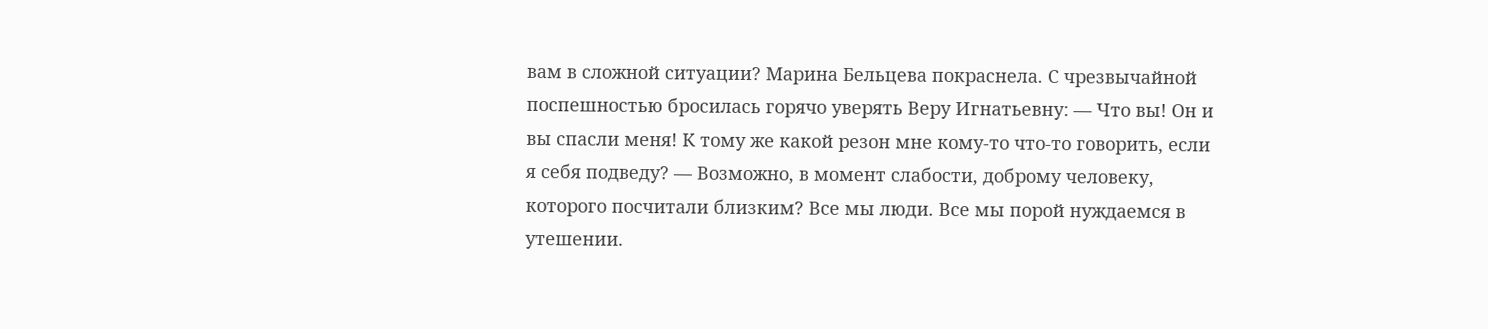вам в сложной ситуации? Марина Бельцева покраснела. С чрезвычайной поспешностью бросилась горячо уверять Веру Игнатьевну: — Что вы! Он и вы спасли меня! К тому же какой резон мне кому-то что-то говорить, если я себя подведу? — Возможно, в момент слабости, доброму человеку, которого посчитали близким? Все мы люди. Все мы порой нуждаемся в утешении.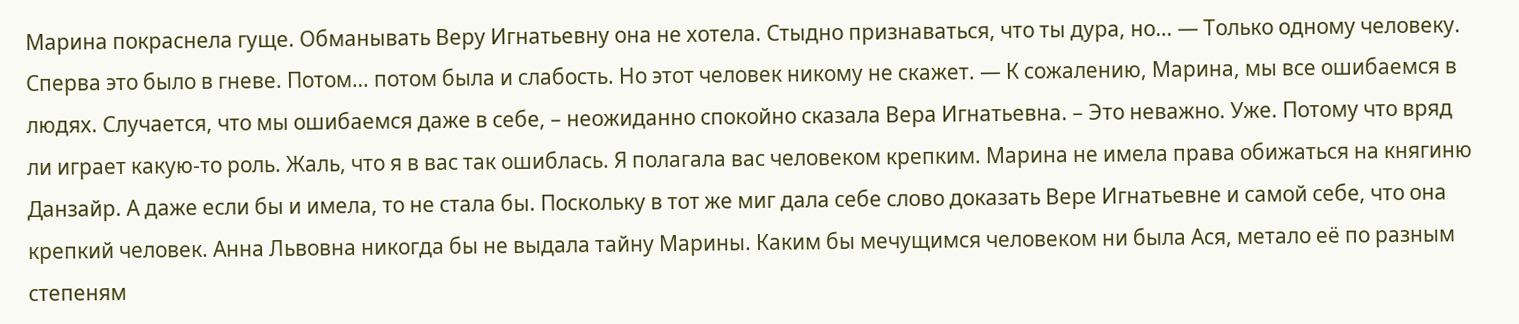Марина покраснела гуще. Обманывать Веру Игнатьевну она не хотела. Стыдно признаваться, что ты дура, но… — Только одному человеку. Сперва это было в гневе. Потом… потом была и слабость. Но этот человек никому не скажет. — К сожалению, Марина, мы все ошибаемся в людях. Случается, что мы ошибаемся даже в себе, – неожиданно спокойно сказала Вера Игнатьевна. – Это неважно. Уже. Потому что вряд ли играет какую-то роль. Жаль, что я в вас так ошиблась. Я полагала вас человеком крепким. Марина не имела права обижаться на княгиню Данзайр. А даже если бы и имела, то не стала бы. Поскольку в тот же миг дала себе слово доказать Вере Игнатьевне и самой себе, что она крепкий человек. Анна Львовна никогда бы не выдала тайну Марины. Каким бы мечущимся человеком ни была Ася, метало её по разным степеням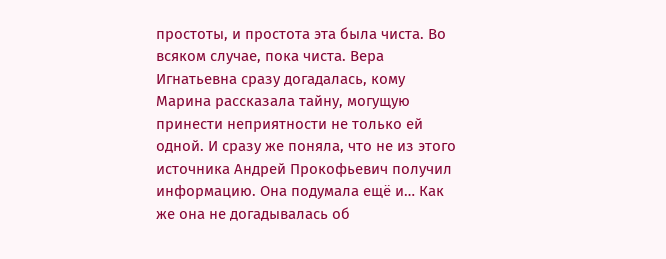простоты, и простота эта была чиста. Во всяком случае, пока чиста. Вера Игнатьевна сразу догадалась, кому Марина рассказала тайну, могущую принести неприятности не только ей одной. И сразу же поняла, что не из этого источника Андрей Прокофьевич получил информацию. Она подумала ещё и… Как же она не догадывалась об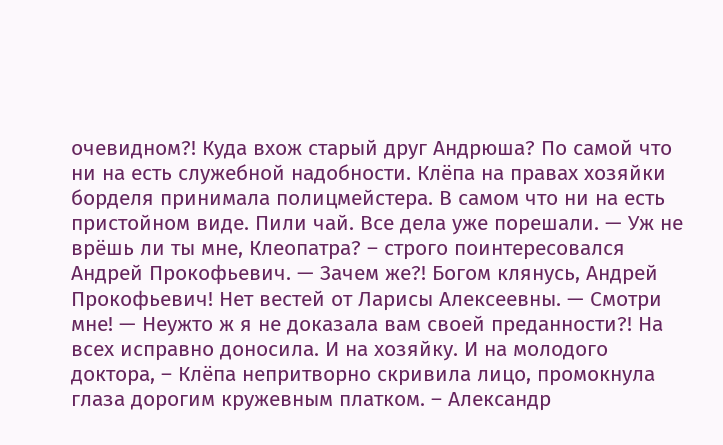очевидном?! Куда вхож старый друг Андрюша? По самой что ни на есть служебной надобности. Клёпа на правах хозяйки борделя принимала полицмейстера. В самом что ни на есть пристойном виде. Пили чай. Все дела уже порешали. — Уж не врёшь ли ты мне, Клеопатра? – строго поинтересовался Андрей Прокофьевич. — Зачем же?! Богом клянусь, Андрей Прокофьевич! Нет вестей от Ларисы Алексеевны. — Смотри мне! — Неужто ж я не доказала вам своей преданности?! На всех исправно доносила. И на хозяйку. И на молодого доктора, – Клёпа непритворно скривила лицо, промокнула глаза дорогим кружевным платком. – Александр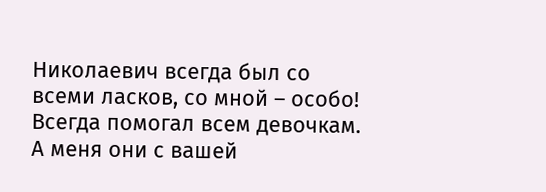Николаевич всегда был со всеми ласков, со мной – особо! Всегда помогал всем девочкам. А меня они с вашей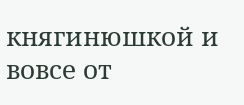княгинюшкой и вовсе от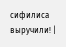сифилиса выручили! |